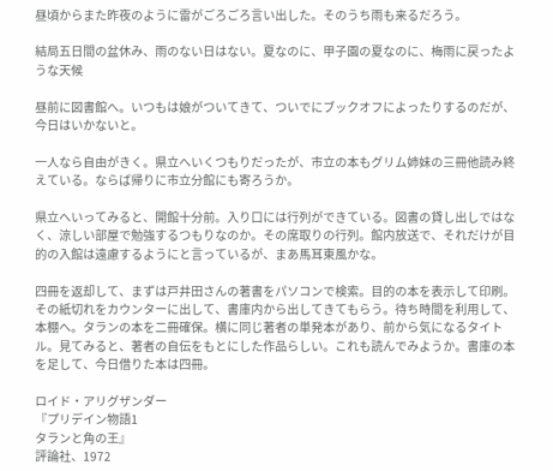昼頃からまた昨夜のように雷がごろごろ言い出した。そのうち雨も来るだろう。

結局五日間の盆休み、雨のない日はない。夏なのに、甲子園の夏なのに、梅雨に戻ったような天候

昼前に図書館へ。いつもは娘がついてきて、ついでにブックオフによったりするのだが、今日はいかないと。

一人なら自由がきく。県立へいくつもりだったが、市立の本もグリム姉妹の三冊他読み終えている。ならば帰りに市立分館にも寄ろうか。

県立へいってみると、開館十分前。入り口には行列ができている。図書の貸し出しではなく、涼しい部屋で勉強するつもりなのか。その席取りの行列。館内放送で、それだけが目的の入館は遠慮するようにと言っているが、まあ馬耳東風かな。

四冊を返却して、まずは戸井田さんの著書をパソコンで検索。目的の本を表示して印刷。その紙切れをカウンターに出して、書庫内から出してきてもらう。待ち時間を利用して、本棚へ。タランの本を二冊確保。横に同じ著者の単発本があり、前から気になるタイトル。見てみると、著者の自伝をもとにした作品らしい。これも読んでみようか。書庫の本を足して、今日借りた本は四冊。

ロイド・アリグザンダー
『プリデイン物語1
タランと角の王』
評論社、1972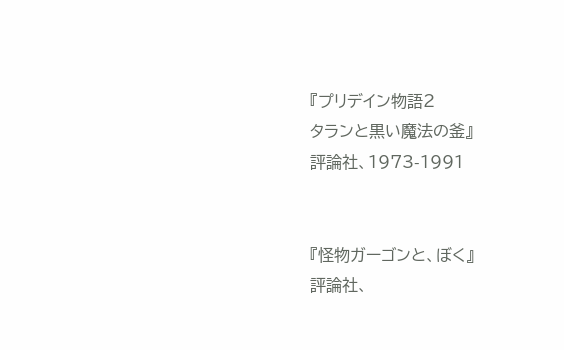『プリデイン物語2
タランと黒い魔法の釜』
評論社、1973-1991


『怪物ガーゴンと、ぼく』
評論社、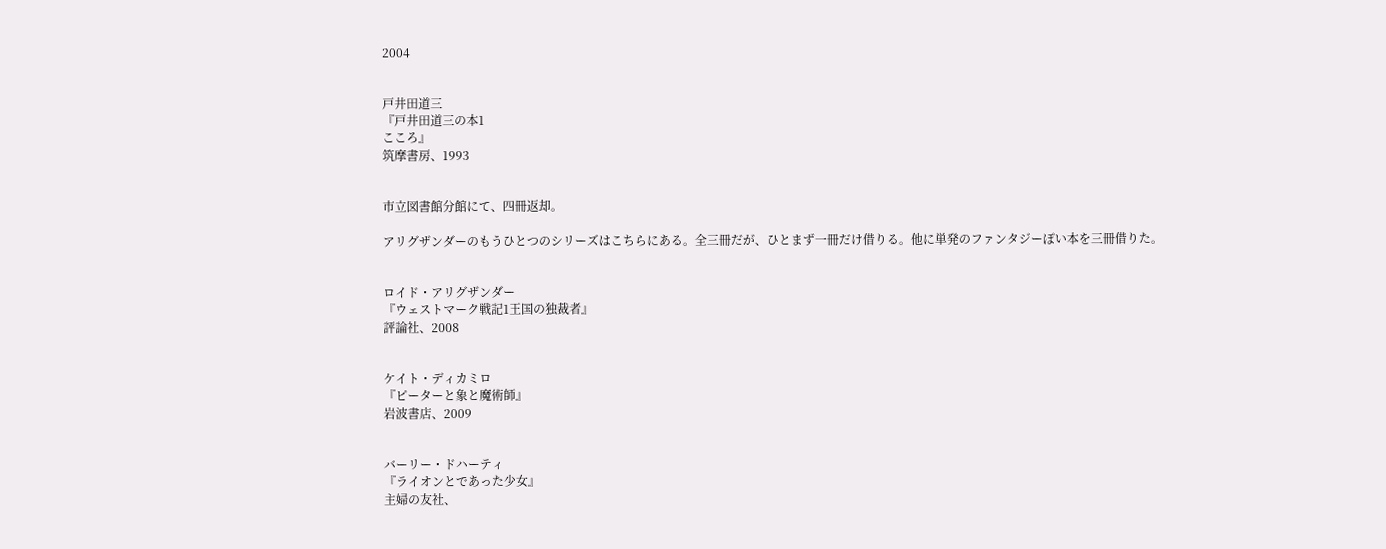2004


戸井田道三
『戸井田道三の本1
こころ』
筑摩書房、1993


市立図書館分館にて、四冊返却。

アリグザンダーのもうひとつのシリーズはこちらにある。全三冊だが、ひとまず一冊だけ借りる。他に単発のファンタジーぽい本を三冊借りた。


ロイド・アリグザンダー
『ウェストマーク戦記1王国の独裁者』
評論社、2008


ケイト・ディカミロ
『ピーターと象と魔術師』
岩波書店、2009


バーリー・ドハーティ
『ライオンとであった少女』
主婦の友社、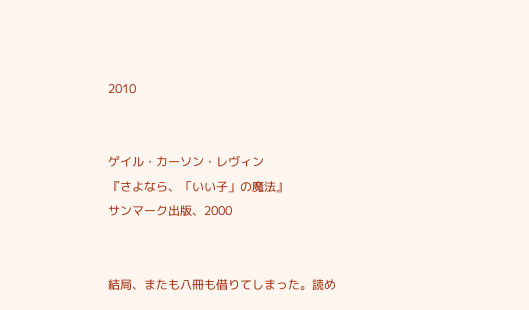2010


ゲイル・カーソン・レヴィン
『さよなら、「いい子」の魔法』
サンマーク出版、2000


結局、またも八冊も借りてしまった。読め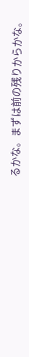るかな。まずは前の残りからかな。